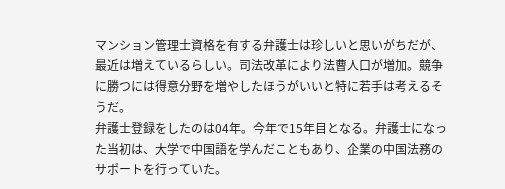マンション管理士資格を有する弁護士は珍しいと思いがちだが、最近は増えているらしい。司法改革により法曹人口が増加。競争に勝つには得意分野を増やしたほうがいいと特に若手は考えるそうだ。
弁護士登録をしたのは04年。今年で15年目となる。弁護士になった当初は、大学で中国語を学んだこともあり、企業の中国法務のサポートを行っていた。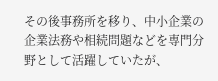その後事務所を移り、中小企業の企業法務や相続問題などを専門分野として活躍していたが、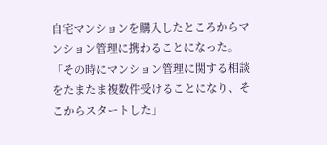自宅マンションを購入したところからマンション管理に携わることになった。「その時にマンション管理に関する相談をたまたま複数件受けることになり、そこからスタートした」